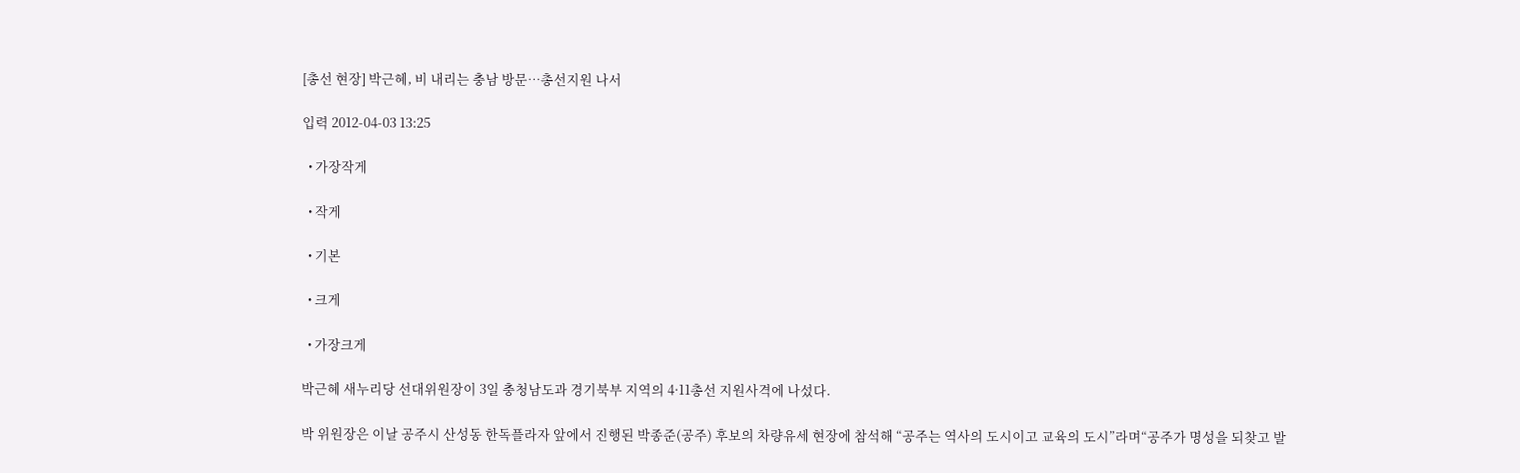[총선 현장] 박근혜, 비 내리는 충남 방문…총선지원 나서

입력 2012-04-03 13:25

  • 가장작게

  • 작게

  • 기본

  • 크게

  • 가장크게

박근혜 새누리당 선대위원장이 3일 충청남도과 경기북부 지역의 4·11총선 지원사격에 나섰다.

박 위원장은 이날 공주시 산성동 한독플라자 앞에서 진행된 박종준(공주) 후보의 차량유세 현장에 참석해 “공주는 역사의 도시이고 교육의 도시”라며“공주가 명성을 되찾고 발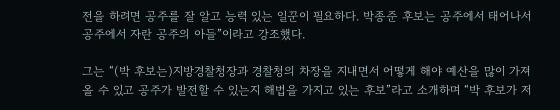전을 하려면 공주를 잘 알고 능력 있는 일꾼이 필요하다. 박종준 후보는 공주에서 태어나서 공주에서 자란 공주의 아들”이라고 강조했다.

그는 “(박 후보는)지방경찰청장과 경찰청의 차장을 지내면서 어떻게 해야 예산을 많이 가져 올 수 있고 공주가 발전할 수 있는지 해법을 가지고 있는 후보”라고 소개하며 “박 후보가 저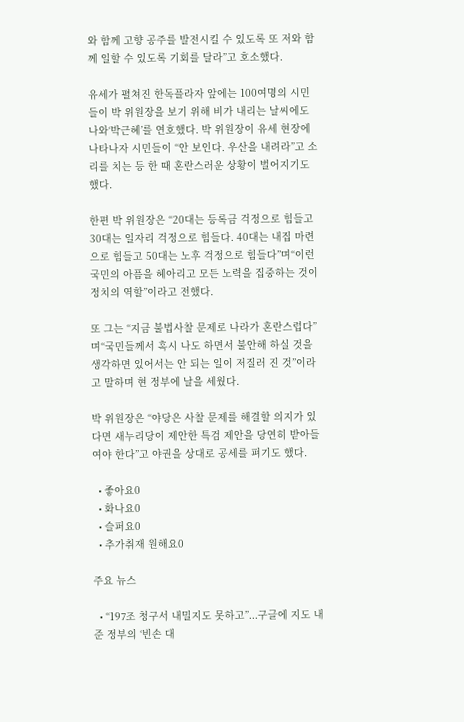와 함께 고향 공주를 발전시킬 수 있도록 또 저와 함께 일할 수 있도록 기회를 달라”고 호소했다.

유세가 펼쳐진 한독플라자 앞에는 100여명의 시민들이 박 위원장을 보기 위해 비가 내리는 날씨에도 나와‘박근혜’를 연호했다. 박 위원장이 유세 현장에 나타나자 시민들이 “안 보인다. 우산을 내려라”고 소리를 치는 등 한 때 혼란스러운 상황이 벌어지기도 했다.

한편 박 위원장은 “20대는 등록금 걱정으로 힘들고 30대는 일자리 걱정으로 힘들다. 40대는 내집 마련으로 힘들고 50대는 노후 걱정으로 힘들다”며“이런 국민의 아픔을 헤아리고 모든 노력을 집중하는 것이 정치의 역할”이라고 전했다.

또 그는 “지금 불법사찰 문제로 나라가 혼란스럽다”며“국민들께서 혹시 나도 하면서 불안해 하실 것을 생각하면 있어서는 안 되는 일이 저질러 진 것”이라고 말하며 현 정부에 날을 세웠다.

박 위원장은 “야당은 사찰 문제를 해결할 의지가 있다면 새누리당이 제안한 특검 제안을 당연히 받아들여야 한다”고 야권을 상대로 공세를 펴기도 했다.

  • 좋아요0
  • 화나요0
  • 슬퍼요0
  • 추가취재 원해요0

주요 뉴스

  • “197조 청구서 내밀지도 못하고”...구글에 지도 내준 정부의 ‘빈손 대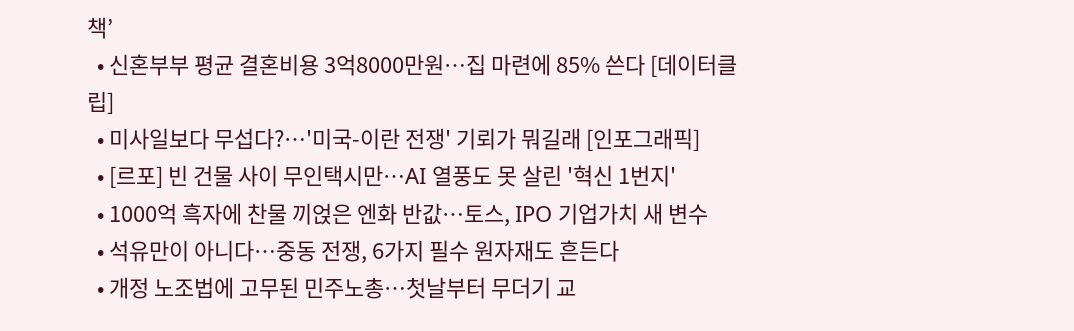책’
  • 신혼부부 평균 결혼비용 3억8000만원…집 마련에 85% 쓴다 [데이터클립]
  • 미사일보다 무섭다?…'미국-이란 전쟁' 기뢰가 뭐길래 [인포그래픽]
  • [르포] 빈 건물 사이 무인택시만…AI 열풍도 못 살린 '혁신 1번지'
  • 1000억 흑자에 찬물 끼얹은 엔화 반값…토스, IPO 기업가치 새 변수
  • 석유만이 아니다⋯중동 전쟁, 6가지 필수 원자재도 흔든다
  • 개정 노조법에 고무된 민주노총⋯첫날부터 무더기 교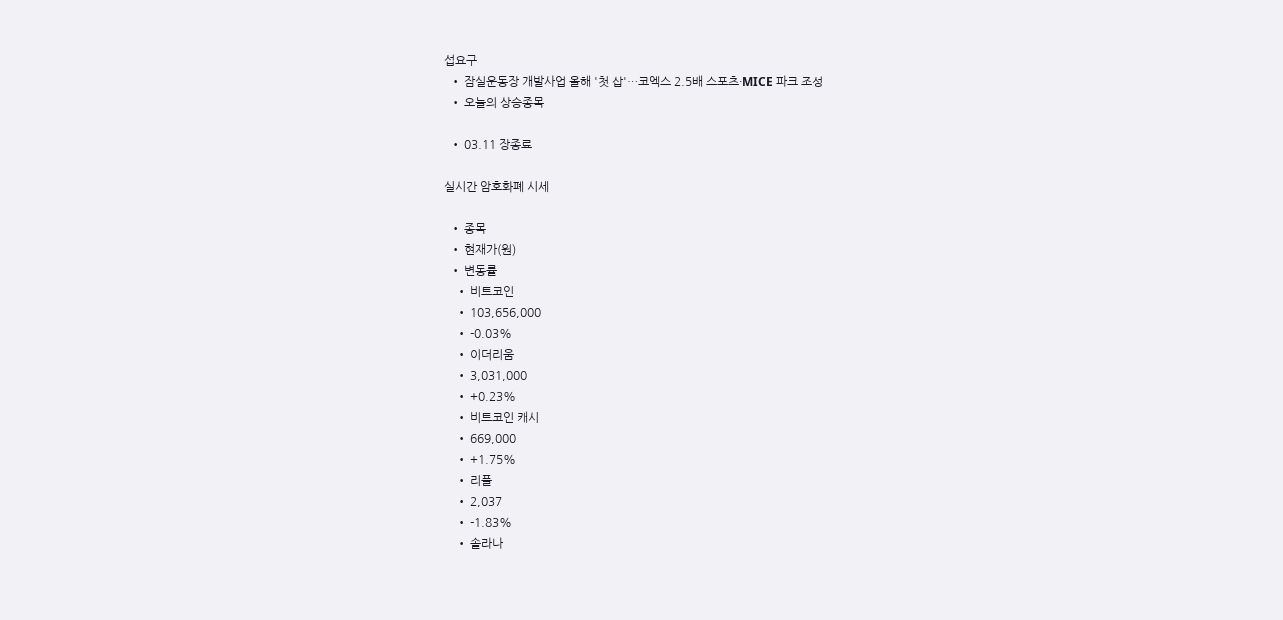섭요구
  • 잠실운동장 개발사업 올해 '첫 삽'…코엑스 2.5배 스포츠·MICE 파크 조성
  • 오늘의 상승종목

  • 03.11 장종료

실시간 암호화폐 시세

  • 종목
  • 현재가(원)
  • 변동률
    • 비트코인
    • 103,656,000
    • -0.03%
    • 이더리움
    • 3,031,000
    • +0.23%
    • 비트코인 캐시
    • 669,000
    • +1.75%
    • 리플
    • 2,037
    • -1.83%
    • 솔라나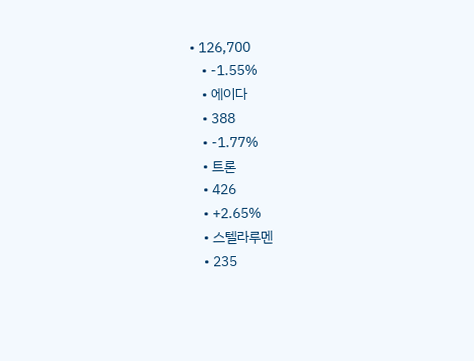• 126,700
    • -1.55%
    • 에이다
    • 388
    • -1.77%
    • 트론
    • 426
    • +2.65%
    • 스텔라루멘
    • 235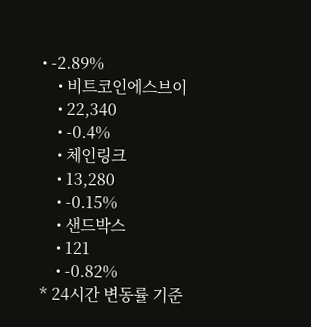• -2.89%
    • 비트코인에스브이
    • 22,340
    • -0.4%
    • 체인링크
    • 13,280
    • -0.15%
    • 샌드박스
    • 121
    • -0.82%
* 24시간 변동률 기준